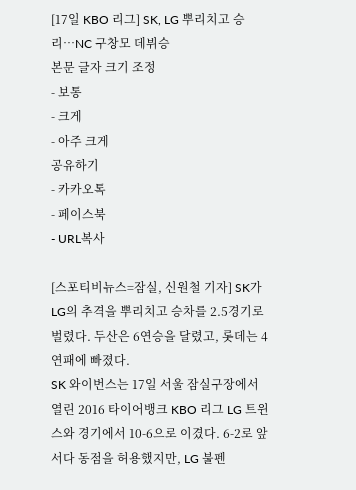[17일 KBO 리그] SK, LG 뿌리치고 승리…NC 구창모 데뷔승
본문 글자 크기 조정
- 보통
- 크게
- 아주 크게
공유하기
- 카카오톡
- 페이스북
- URL복사

[스포티비뉴스=잠실, 신원철 기자] SK가 LG의 추격을 뿌리치고 승차를 2.5경기로 벌렸다. 두산은 6연승을 달렸고, 롯데는 4연패에 빠졌다.
SK 와이번스는 17일 서울 잠실구장에서 열린 2016 타이어뱅크 KBO 리그 LG 트윈스와 경기에서 10-6으로 이겼다. 6-2로 앞서다 동점을 허용했지만, LG 불펜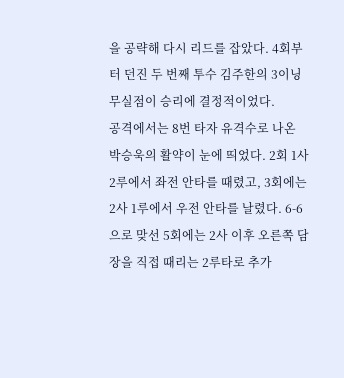을 공략해 다시 리드를 잡았다. 4회부터 던진 두 번째 투수 김주한의 3이닝 무실점이 승리에 결정적이었다.
공격에서는 8번 타자 유격수로 나온 박승욱의 활약이 눈에 띄었다. 2회 1사 2루에서 좌전 안타를 때렸고, 3회에는 2사 1루에서 우전 안타를 날렸다. 6-6으로 맞선 5회에는 2사 이후 오른쪽 담장을 직접 때리는 2루타로 추가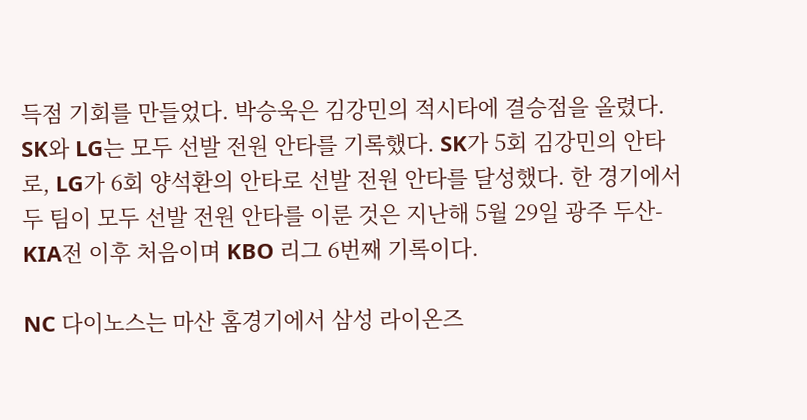득점 기회를 만들었다. 박승욱은 김강민의 적시타에 결승점을 올렸다.
SK와 LG는 모두 선발 전원 안타를 기록했다. SK가 5회 김강민의 안타로, LG가 6회 양석환의 안타로 선발 전원 안타를 달성했다. 한 경기에서 두 팀이 모두 선발 전원 안타를 이룬 것은 지난해 5월 29일 광주 두산-KIA전 이후 처음이며 KBO 리그 6번째 기록이다.

NC 다이노스는 마산 홈경기에서 삼성 라이온즈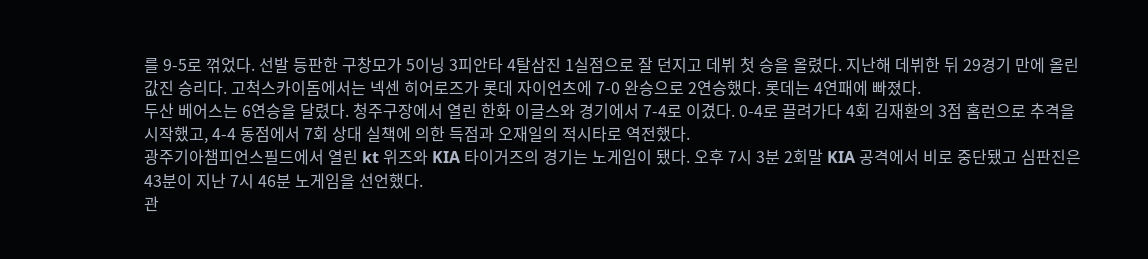를 9-5로 꺾었다. 선발 등판한 구창모가 5이닝 3피안타 4탈삼진 1실점으로 잘 던지고 데뷔 첫 승을 올렸다. 지난해 데뷔한 뒤 29경기 만에 올린 값진 승리다. 고척스카이돔에서는 넥센 히어로즈가 롯데 자이언츠에 7-0 완승으로 2연승했다. 롯데는 4연패에 빠졌다.
두산 베어스는 6연승을 달렸다. 청주구장에서 열린 한화 이글스와 경기에서 7-4로 이겼다. 0-4로 끌려가다 4회 김재환의 3점 홈런으로 추격을 시작했고, 4-4 동점에서 7회 상대 실책에 의한 득점과 오재일의 적시타로 역전했다.
광주기아챔피언스필드에서 열린 kt 위즈와 KIA 타이거즈의 경기는 노게임이 됐다. 오후 7시 3분 2회말 KIA 공격에서 비로 중단됐고 심판진은 43분이 지난 7시 46분 노게임을 선언했다.
관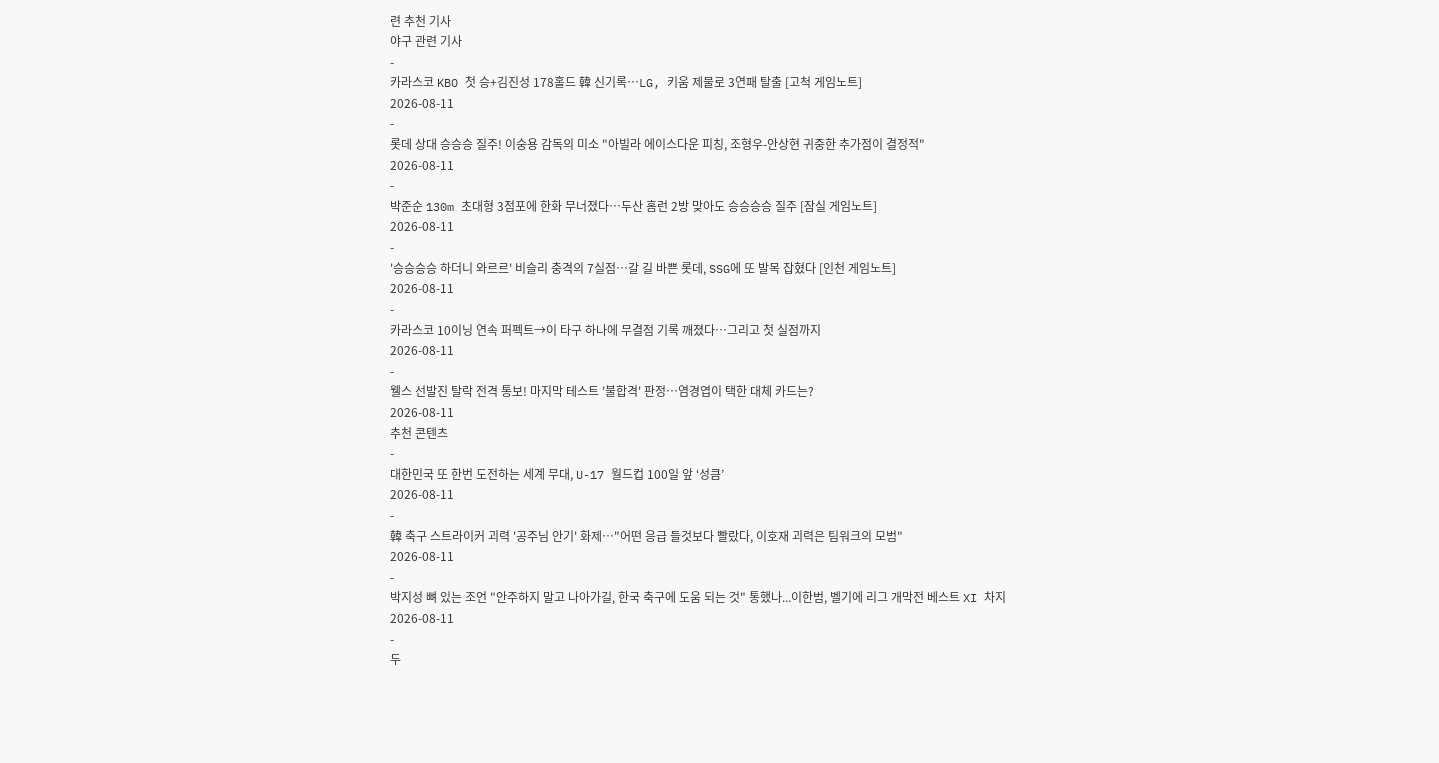련 추천 기사
야구 관련 기사
-
카라스코 KBO 첫 승+김진성 178홀드 韓 신기록…LG, 키움 제물로 3연패 탈출 [고척 게임노트]
2026-08-11
-
롯데 상대 승승승 질주! 이숭용 감독의 미소 "아빌라 에이스다운 피칭, 조형우-안상현 귀중한 추가점이 결정적"
2026-08-11
-
박준순 130m 초대형 3점포에 한화 무너졌다…두산 홈런 2방 맞아도 승승승승 질주 [잠실 게임노트]
2026-08-11
-
'승승승승 하더니 와르르' 비슬리 충격의 7실점…갈 길 바쁜 롯데, SSG에 또 발목 잡혔다 [인천 게임노트]
2026-08-11
-
카라스코 10이닝 연속 퍼펙트→이 타구 하나에 무결점 기록 깨졌다…그리고 첫 실점까지
2026-08-11
-
웰스 선발진 탈락 전격 통보! 마지막 테스트 '불합격' 판정…염경엽이 택한 대체 카드는?
2026-08-11
추천 콘텐츠
-
대한민국 또 한번 도전하는 세계 무대, U-17 월드컵 100일 앞 ‘성큼’
2026-08-11
-
韓 축구 스트라이커 괴력 '공주님 안기' 화제…"어떤 응급 들것보다 빨랐다, 이호재 괴력은 팀워크의 모범"
2026-08-11
-
박지성 뼈 있는 조언 "안주하지 말고 나아가길, 한국 축구에 도움 되는 것" 통했나...이한범, 벨기에 리그 개막전 베스트 XI 차지
2026-08-11
-
두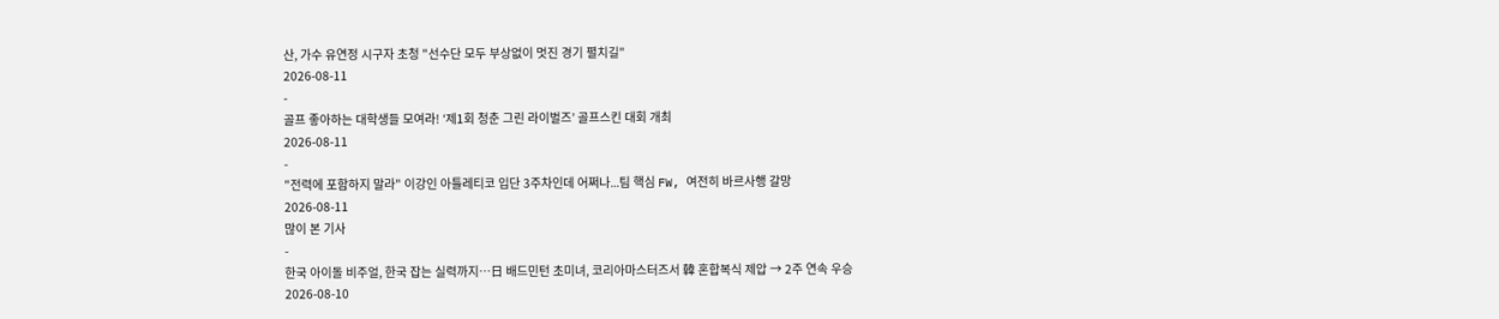산, 가수 유연정 시구자 초청 "선수단 모두 부상없이 멋진 경기 펼치길"
2026-08-11
-
골프 좋아하는 대학생들 모여라! ‘제1회 청춘 그린 라이벌즈’ 골프스킨 대회 개최
2026-08-11
-
"전력에 포함하지 말라" 이강인 아틀레티코 입단 3주차인데 어쩌나...팀 핵심 FW, 여전히 바르사행 갈망
2026-08-11
많이 본 기사
-
한국 아이돌 비주얼, 한국 잡는 실력까지…日 배드민턴 초미녀, 코리아마스터즈서 韓 혼합복식 제압 → 2주 연속 우승
2026-08-10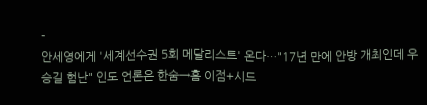-
안세영에게 '세계선수권 5회 메달리스트' 온다…"17년 만에 안방 개최인데 우승길 험난" 인도 언론은 한숨→홈 이점+시드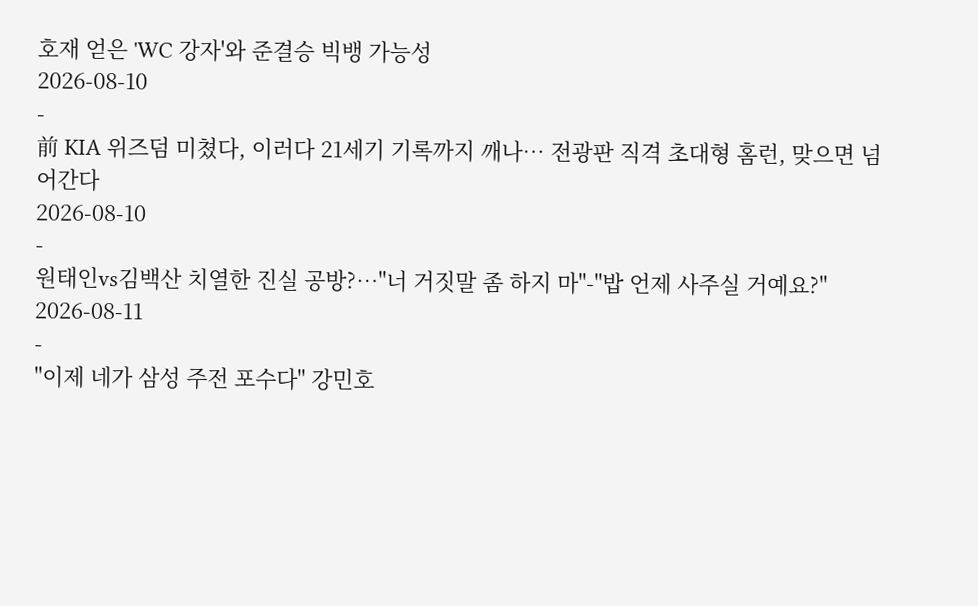호재 얻은 'WC 강자'와 준결승 빅뱅 가능성
2026-08-10
-
前 KIA 위즈덤 미쳤다, 이러다 21세기 기록까지 깨나… 전광판 직격 초대형 홈런, 맞으면 넘어간다
2026-08-10
-
원태인vs김백산 치열한 진실 공방?…"너 거짓말 좀 하지 마"-"밥 언제 사주실 거예요?"
2026-08-11
-
"이제 네가 삼성 주전 포수다" 강민호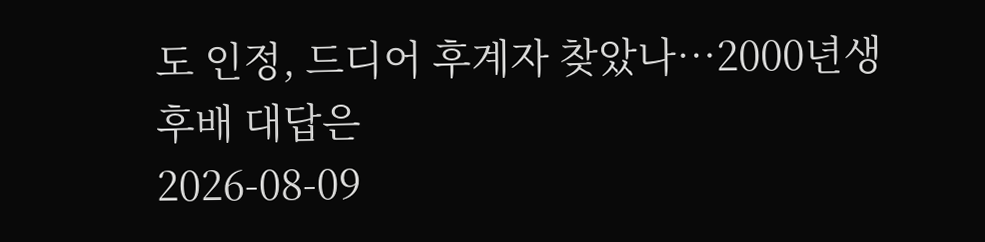도 인정, 드디어 후계자 찾았나…2000년생 후배 대답은
2026-08-09